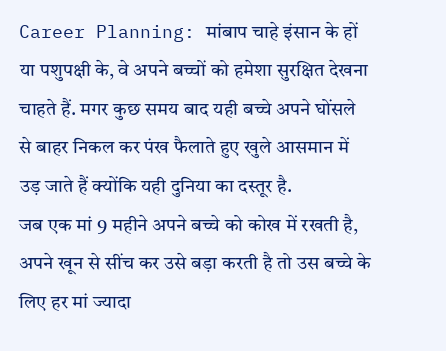Career Planning: मांबाप चाहे इंसान के हों या पशुपक्षी के, वे अपने बच्चों को हमेशा सुरक्षित देखना चाहते हैं. मगर कुछ समय बाद यही बच्चे अपने घोंसले से बाहर निकल कर पंख फैलाते हुए खुले आसमान में उड़ जाते हैं क्योंकि यही दुनिया का दस्तूर है.
जब एक मां 9 महीने अपने बच्चे को कोख में रखती है, अपने खून से सींच कर उसे बड़ा करती है तो उस बच्चे के लिए हर मां ज्यादा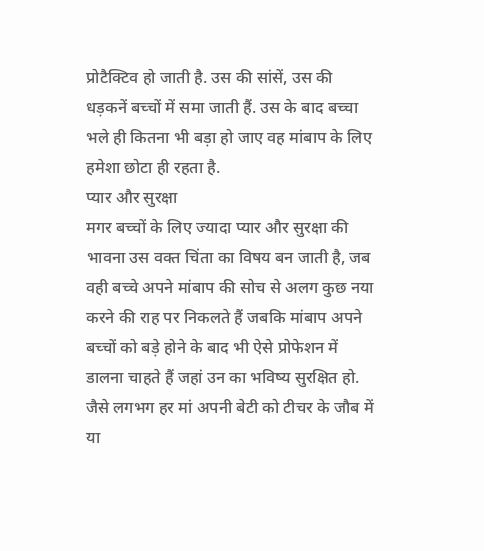प्रोटैक्टिव हो जाती है. उस की सांसें, उस की धड़कनें बच्चों में समा जाती हैं. उस के बाद बच्चा भले ही कितना भी बड़ा हो जाए वह मांबाप के लिए हमेशा छोटा ही रहता है.
प्यार और सुरक्षा
मगर बच्चों के लिए ज्यादा प्यार और सुरक्षा की भावना उस वक्त चिंता का विषय बन जाती है, जब वही बच्चे अपने मांबाप की सोच से अलग कुछ नया करने की राह पर निकलते हैं जबकि मांबाप अपने बच्चों को बड़े होने के बाद भी ऐसे प्रोफेशन में डालना चाहते हैं जहां उन का भविष्य सुरक्षित हो. जैसे लगभग हर मां अपनी बेटी को टीचर के जौब में या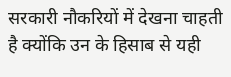सरकारी नौकरियों में देखना चाहती है क्योंकि उन के हिसाब से यही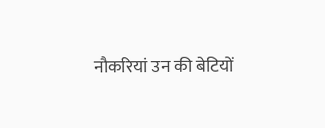नौकरियां उन की बेटियों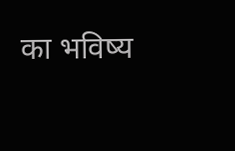का भविष्य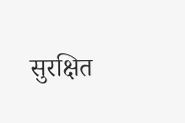सुरक्षित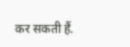कर सकती हैं.